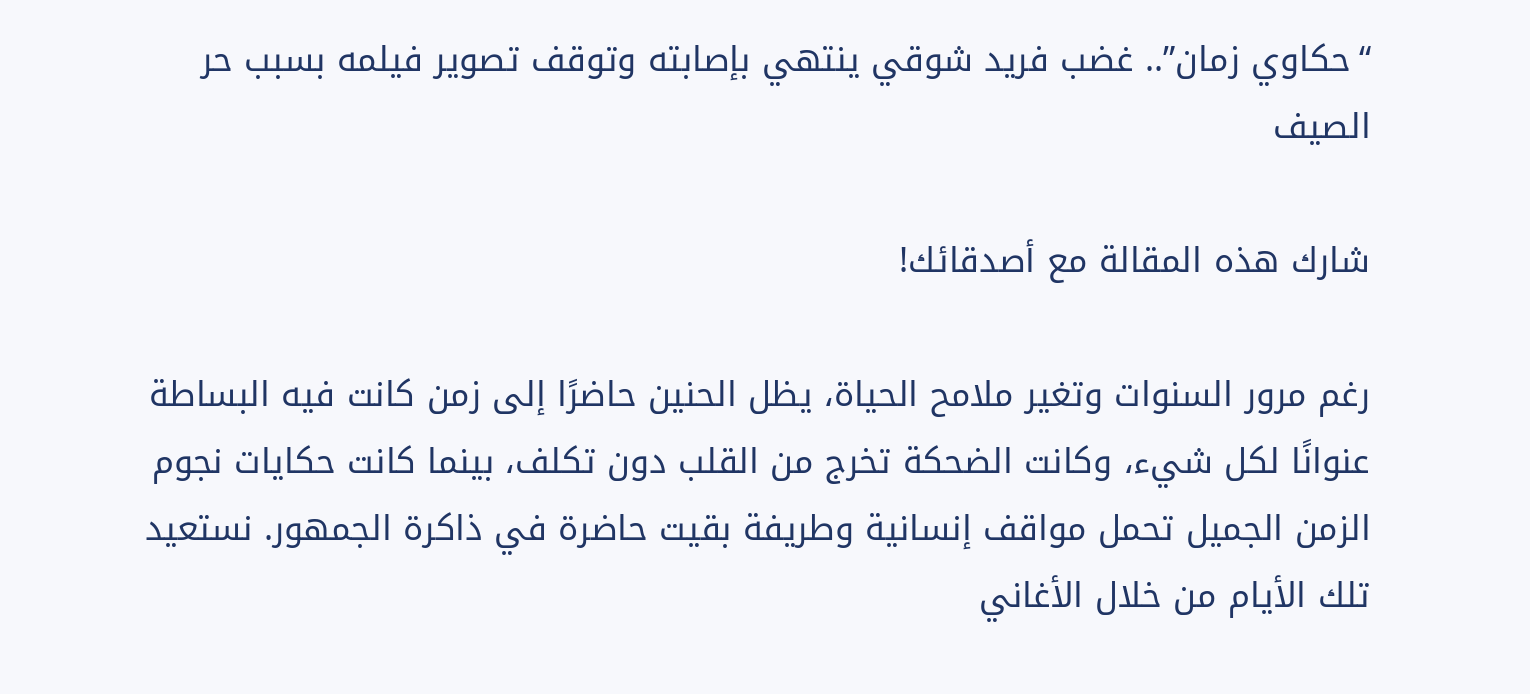“حكاوي زمان”.. غضب فريد شوقي ينتهي بإصابته وتوقف تصوير فيلمه بسبب حر الصيف

شارك هذه المقالة مع أصدقائك!

رغم مرور السنوات وتغير ملامح الحياة، يظل الحنين حاضرًا إلى زمن كانت فيه البساطة عنوانًا لكل شيء، وكانت الضحكة تخرج من القلب دون تكلف، بينما كانت حكايات نجوم الزمن الجميل تحمل مواقف إنسانية وطريفة بقيت حاضرة في ذاكرة الجمهور. نستعيد تلك الأيام من خلال الأغاني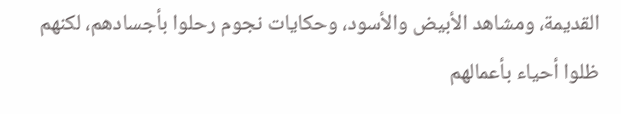القديمة، ومشاهد الأبيض والأسود، وحكايات نجوم رحلوا بأجسادهم، لكنهم ظلوا أحياء بأعمالهم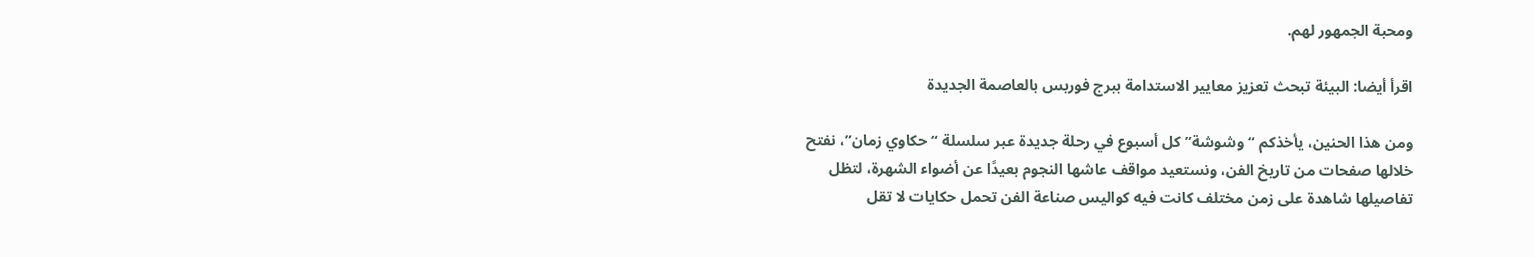ومحبة الجمهور لهم.

اقرأ أيضا: البيئة تبحث تعزيز معايير الاستدامة ببرج فوربس بالعاصمة الجديدة

ومن هذا الحنين، يأخذكم “وشوشة” كل أسبوع في رحلة جديدة عبر سلسلة “حكاوي زمان”، نفتح خلالها صفحات من تاريخ الفن، ونستعيد مواقف عاشها النجوم بعيدًا عن أضواء الشهرة، لتظل تفاصيلها شاهدة على زمن مختلف كانت فيه كواليس صناعة الفن تحمل حكايات لا تقل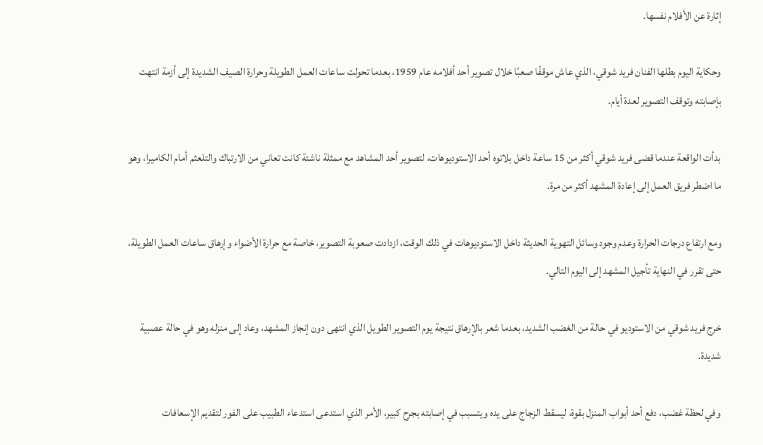إثارة عن الأفلام نفسها.

وحكاية اليوم بطلها الفنان فريد شوقي، الذي عاش موقفًا صعبًا خلال تصوير أحد أفلامه عام 1959، بعدما تحولت ساعات العمل الطويلة وحرارة الصيف الشديدة إلى أزمة انتهت بإصابته وتوقف التصوير لعدة أيام.

بدأت الواقعة عندما قضى فريد شوقي أكثر من 15 ساعة داخل بلاتوه أحد الاستوديوهات، لتصوير أحد المشاهد مع ممثلة ناشئة كانت تعاني من الارتباك والتلعثم أمام الكاميرا، وهو ما اضطر فريق العمل إلى إعادة المشهد أكثر من مرة.

ومع ارتفاع درجات الحرارة وعدم وجود وسائل التهوية الحديثة داخل الاستوديوهات في ذلك الوقت، ازدادت صعوبة التصوير، خاصة مع حرارة الأضواء وإرهاق ساعات العمل الطويلة، حتى تقرر في النهاية تأجيل المشهد إلى اليوم التالي.

خرج فريد شوقي من الاستوديو في حالة من الغضب الشديد، بعدما شعر بالإرهاق نتيجة يوم التصوير الطويل الذي انتهى دون إنجاز المشهد، وعاد إلى منزله وهو في حالة عصبية شديدة.

وفي لحظة غضب، دفع أحد أبواب المنزل بقوة، ليسقط الزجاج على يده ويتسبب في إصابته بجرح كبير، الأمر الذي استدعى استدعاء الطبيب على الفور لتقديم الإسعافات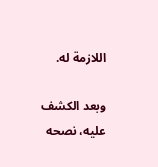اللازمة له.

وبعد الكشف عليه، نصحه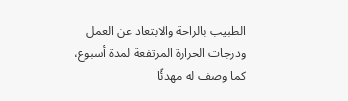الطبيب بالراحة والابتعاد عن العمل ودرجات الحرارة المرتفعة لمدة أسبوع، كما وصف له مهدئًا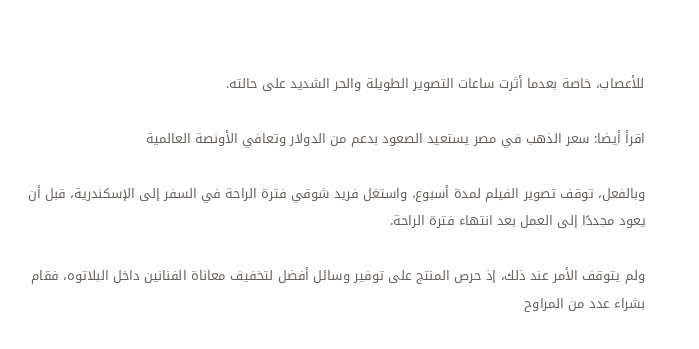للأعصاب، خاصة بعدما أثرت ساعات التصوير الطويلة والحر الشديد على حالته.

اقرأ أيضا: سعر الذهب في مصر يستعيد الصعود بدعم من الدولار وتعافي الأونصة العالمية

وبالفعل، توقف تصوير الفيلم لمدة أسبوع، واستغل فريد شوقي فترة الراحة في السفر إلى الإسكندرية، قبل أن يعود مجددًا إلى العمل بعد انتهاء فترة الراحة.

ولم يتوقف الأمر عند ذلك، إذ حرص المنتج على توفير وسائل أفضل لتخفيف معاناة الفنانين داخل البلاتوه، فقام بشراء عدد من المراوح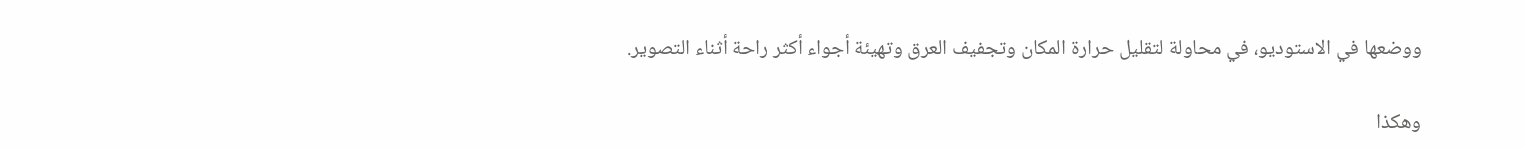ووضعها في الاستوديو، في محاولة لتقليل حرارة المكان وتجفيف العرق وتهيئة أجواء أكثر راحة أثناء التصوير.

وهكذا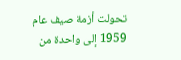تحولت أزمة صيف عام 1959 إلى واحدة من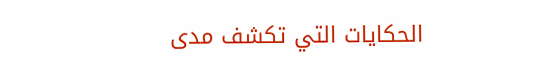الحكايات التي تكشف مدى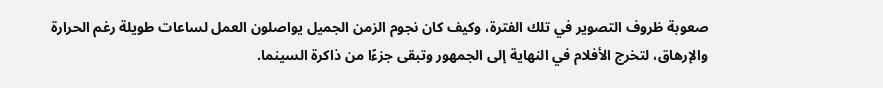صعوبة ظروف التصوير في تلك الفترة، وكيف كان نجوم الزمن الجميل يواصلون العمل لساعات طويلة رغم الحرارة والإرهاق، لتخرج الأفلام في النهاية إلى الجمهور وتبقى جزءًا من ذاكرة السينما.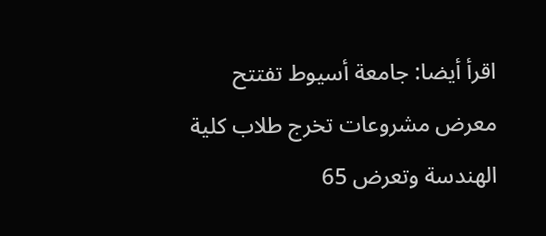اقرأ أيضا: جامعة أسيوط تفتتح معرض مشروعات تخرج طلاب كلية الهندسة وتعرض 65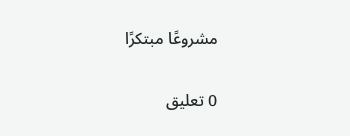مشروعًا مبتكرًا

0 تعليق